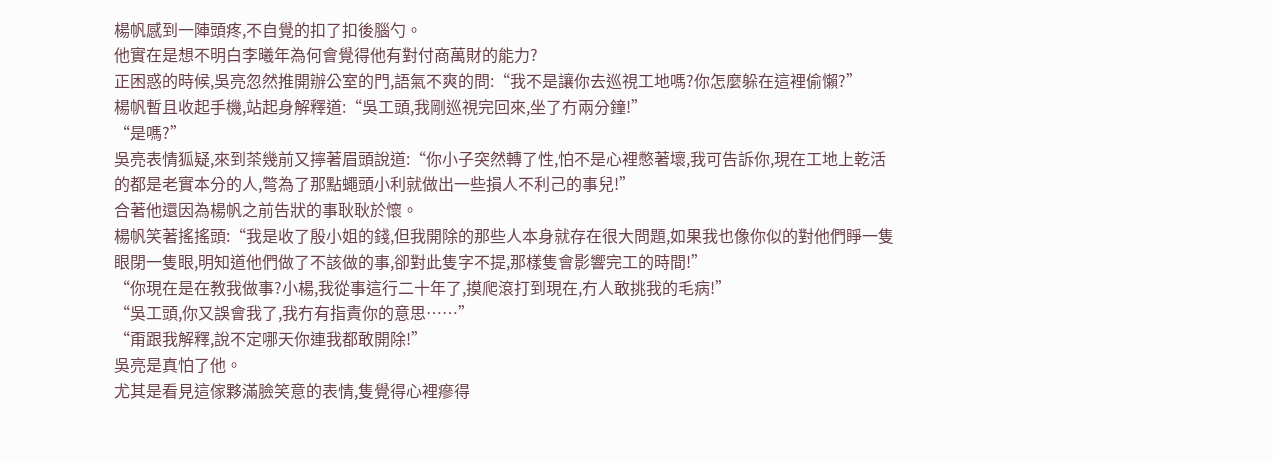楊帆感到一陣頭疼,不自覺的扣了扣後腦勺。
他實在是想不明白李曦年為何會覺得他有對付商萬財的能力?
正困惑的時候,吳亮忽然推開辦公室的門,語氣不爽的問:“我不是讓你去巡視工地嗎?你怎麼躲在這裡偷懶?”
楊帆暫且收起手機,站起身解釋道:“吳工頭,我剛巡視完回來,坐了冇兩分鐘!”
“是嗎?”
吳亮表情狐疑,來到茶幾前又擰著眉頭說道:“你小子突然轉了性,怕不是心裡憋著壞,我可告訴你,現在工地上乾活的都是老實本分的人,彆為了那點蠅頭小利就做出一些損人不利己的事兒!”
合著他還因為楊帆之前告狀的事耿耿於懷。
楊帆笑著搖搖頭:“我是收了殷小姐的錢,但我開除的那些人本身就存在很大問題,如果我也像你似的對他們睜一隻眼閉一隻眼,明知道他們做了不該做的事,卻對此隻字不提,那樣隻會影響完工的時間!”
“你現在是在教我做事?小楊,我從事這行二十年了,摸爬滾打到現在,冇人敢挑我的毛病!”
“吳工頭,你又誤會我了,我冇有指責你的意思……”
“甭跟我解釋,說不定哪天你連我都敢開除!”
吳亮是真怕了他。
尤其是看見這傢夥滿臉笑意的表情,隻覺得心裡瘮得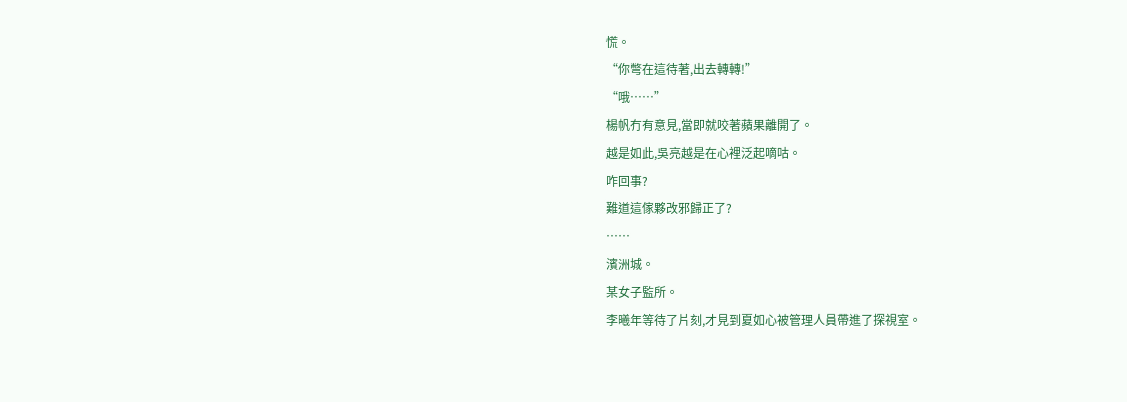慌。
“你彆在這待著,出去轉轉!”
“哦……”
楊帆冇有意見,當即就咬著蘋果離開了。
越是如此,吳亮越是在心裡泛起嘀咕。
咋回事?
難道這傢夥改邪歸正了?
……
濱洲城。
某女子監所。
李曦年等待了片刻,才見到夏如心被管理人員帶進了探視室。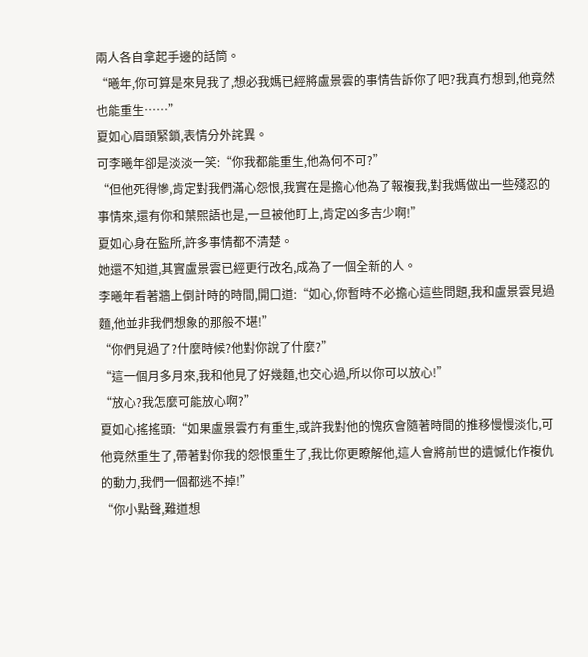兩人各自拿起手邊的話筒。
“曦年,你可算是來見我了,想必我媽已經將盧景雲的事情告訴你了吧?我真冇想到,他竟然也能重生……”
夏如心眉頭緊鎖,表情分外詫異。
可李曦年卻是淡淡一笑:“你我都能重生,他為何不可?”
“但他死得慘,肯定對我們滿心怨恨,我實在是擔心他為了報複我,對我媽做出一些殘忍的事情來,還有你和葉熙語也是,一旦被他盯上,肯定凶多吉少啊!”
夏如心身在監所,許多事情都不清楚。
她還不知道,其實盧景雲已經更行改名,成為了一個全新的人。
李曦年看著牆上倒計時的時間,開口道:“如心,你暫時不必擔心這些問題,我和盧景雲見過麵,他並非我們想象的那般不堪!”
“你們見過了?什麼時候?他對你說了什麼?”
“這一個月多月來,我和他見了好幾麵,也交心過,所以你可以放心!”
“放心?我怎麼可能放心啊?”
夏如心搖搖頭:“如果盧景雲冇有重生,或許我對他的愧疚會隨著時間的推移慢慢淡化,可他竟然重生了,帶著對你我的怨恨重生了,我比你更瞭解他,這人會將前世的遺憾化作複仇的動力,我們一個都逃不掉!”
“你小點聲,難道想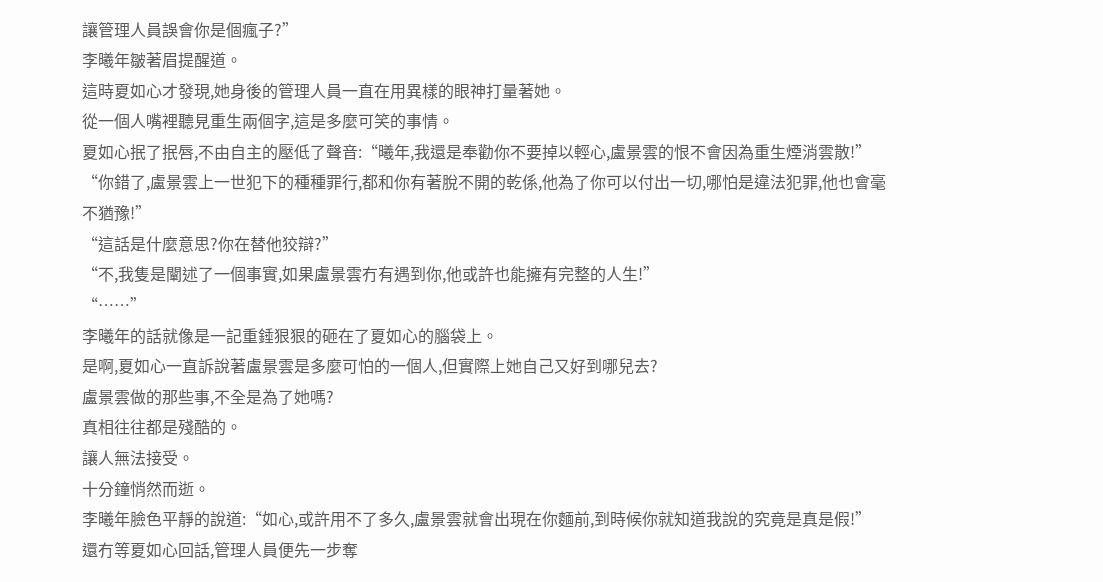讓管理人員誤會你是個瘋子?”
李曦年皺著眉提醒道。
這時夏如心才發現,她身後的管理人員一直在用異樣的眼神打量著她。
從一個人嘴裡聽見重生兩個字,這是多麼可笑的事情。
夏如心抿了抿唇,不由自主的壓低了聲音:“曦年,我還是奉勸你不要掉以輕心,盧景雲的恨不會因為重生煙消雲散!”
“你錯了,盧景雲上一世犯下的種種罪行,都和你有著脫不開的乾係,他為了你可以付出一切,哪怕是違法犯罪,他也會毫不猶豫!”
“這話是什麼意思?你在替他狡辯?”
“不,我隻是闡述了一個事實,如果盧景雲冇有遇到你,他或許也能擁有完整的人生!”
“……”
李曦年的話就像是一記重錘狠狠的砸在了夏如心的腦袋上。
是啊,夏如心一直訴說著盧景雲是多麼可怕的一個人,但實際上她自己又好到哪兒去?
盧景雲做的那些事,不全是為了她嗎?
真相往往都是殘酷的。
讓人無法接受。
十分鐘悄然而逝。
李曦年臉色平靜的說道:“如心,或許用不了多久,盧景雲就會出現在你麵前,到時候你就知道我說的究竟是真是假!”
還冇等夏如心回話,管理人員便先一步奪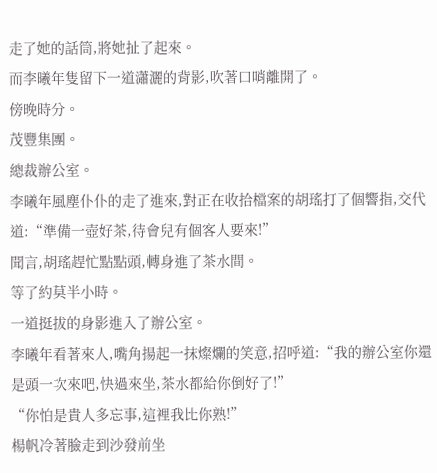走了她的話筒,將她扯了起來。
而李曦年隻留下一道瀟灑的背影,吹著口哨離開了。
傍晚時分。
茂豐集團。
總裁辦公室。
李曦年風塵仆仆的走了進來,對正在收拾檔案的胡瑤打了個響指,交代道:“準備一壺好茶,待會兒有個客人要來!”
聞言,胡瑤趕忙點點頭,轉身進了茶水間。
等了約莫半小時。
一道挺拔的身影進入了辦公室。
李曦年看著來人,嘴角揚起一抹燦爛的笑意,招呼道:“我的辦公室你還是頭一次來吧,快過來坐,茶水都給你倒好了!”
“你怕是貴人多忘事,這裡我比你熟!”
楊帆冷著臉走到沙發前坐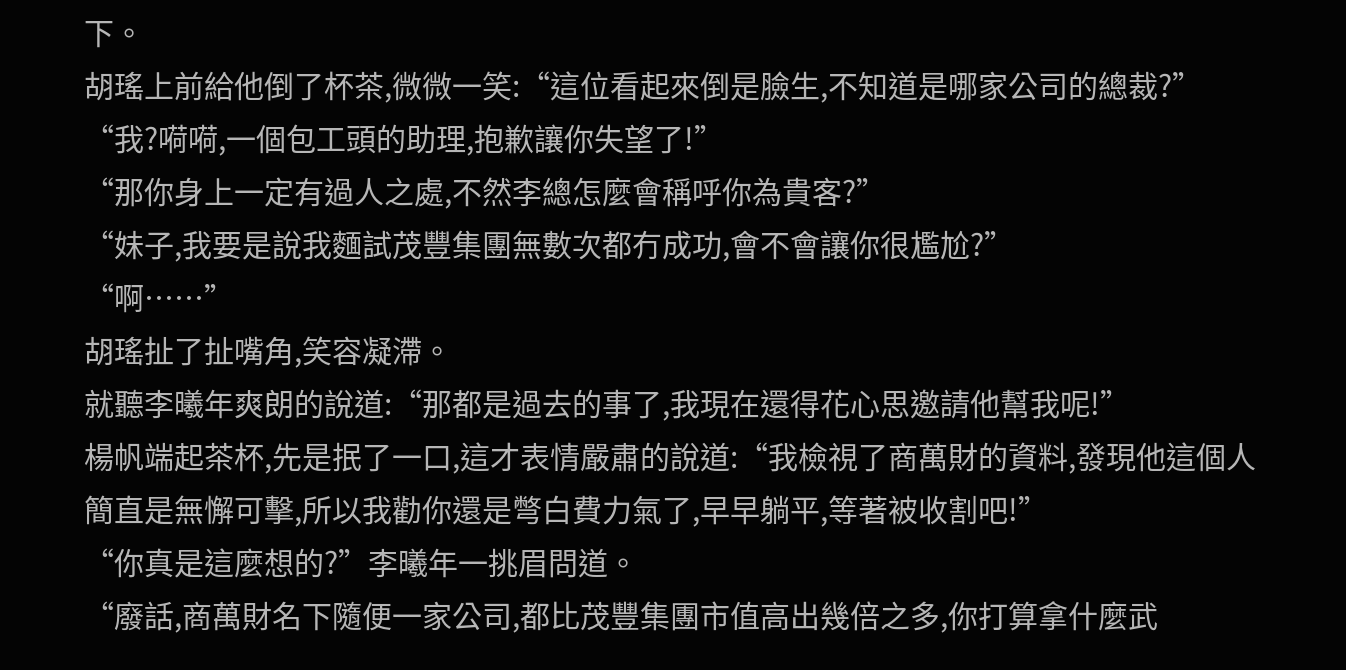下。
胡瑤上前給他倒了杯茶,微微一笑:“這位看起來倒是臉生,不知道是哪家公司的總裁?”
“我?嗬嗬,一個包工頭的助理,抱歉讓你失望了!”
“那你身上一定有過人之處,不然李總怎麼會稱呼你為貴客?”
“妹子,我要是說我麵試茂豐集團無數次都冇成功,會不會讓你很尷尬?”
“啊……”
胡瑤扯了扯嘴角,笑容凝滯。
就聽李曦年爽朗的說道:“那都是過去的事了,我現在還得花心思邀請他幫我呢!”
楊帆端起茶杯,先是抿了一口,這才表情嚴肅的說道:“我檢視了商萬財的資料,發現他這個人簡直是無懈可擊,所以我勸你還是彆白費力氣了,早早躺平,等著被收割吧!”
“你真是這麼想的?”李曦年一挑眉問道。
“廢話,商萬財名下隨便一家公司,都比茂豐集團市值高出幾倍之多,你打算拿什麼武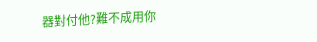器對付他?難不成用你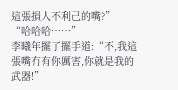這張損人不利己的嘴?”
“哈哈哈……”
李曦年擺了擺手道:“不,我這張嘴冇有你厲害,你就是我的武器!”